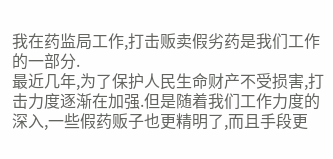我在药监局工作,打击贩卖假劣药是我们工作的一部分.
最近几年,为了保护人民生命财产不受损害,打击力度逐渐在加强.但是随着我们工作力度的深入,一些假药贩子也更精明了,而且手段更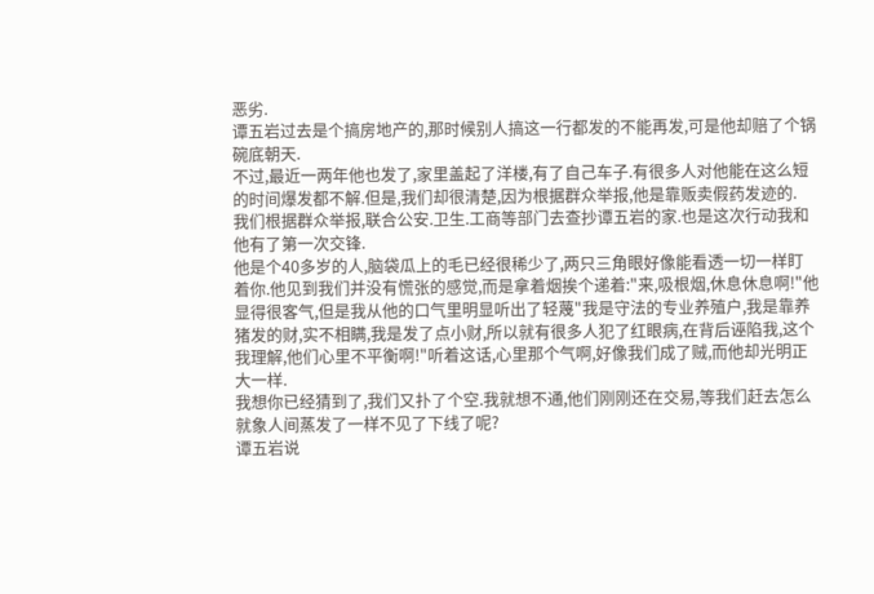恶劣.
谭五岩过去是个搞房地产的,那时候别人搞这一行都发的不能再发,可是他却赔了个锅碗底朝天.
不过,最近一两年他也发了,家里盖起了洋楼,有了自己车子.有很多人对他能在这么短的时间爆发都不解.但是,我们却很清楚,因为根据群众举报,他是靠贩卖假药发迹的.
我们根据群众举报,联合公安.卫生.工商等部门去查抄谭五岩的家.也是这次行动我和他有了第一次交锋.
他是个40多岁的人,脑袋瓜上的毛已经很稀少了,两只三角眼好像能看透一切一样盯着你.他见到我们并没有慌张的感觉,而是拿着烟挨个递着:"来,吸根烟,休息休息啊!"他显得很客气,但是我从他的口气里明显听出了轻蔑"我是守法的专业养殖户,我是靠养猪发的财,实不相瞒,我是发了点小财,所以就有很多人犯了红眼病,在背后诬陷我,这个我理解,他们心里不平衡啊!"听着这话,心里那个气啊,好像我们成了贼,而他却光明正大一样.
我想你已经猜到了,我们又扑了个空.我就想不通,他们刚刚还在交易,等我们赶去怎么就象人间蒸发了一样不见了下线了呢?
谭五岩说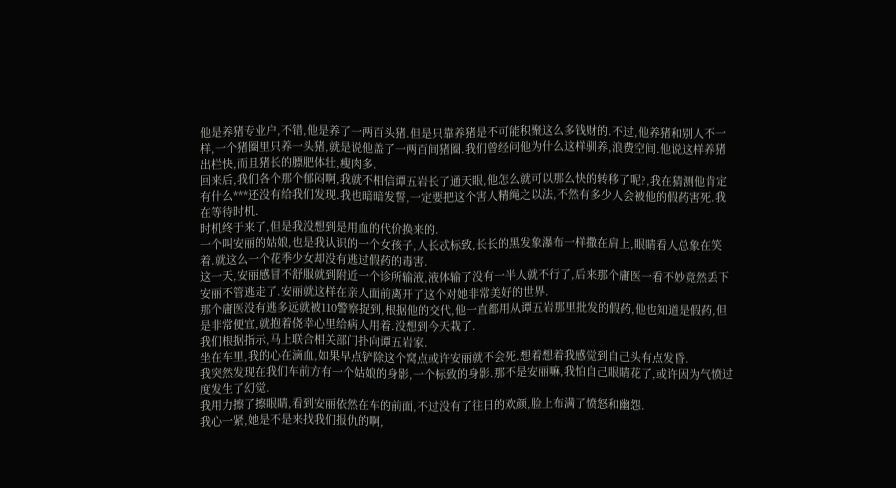他是养猪专业户,不错,他是养了一两百头猪.但是只靠养猪是不可能积聚这么多钱财的.不过,他养猪和别人不一样,一个猪圈里只养一头猪,就是说他盖了一两百间猪圈.我们曾经问他为什么这样驯养,浪费空间.他说这样养猪出栏快,而且猪长的膘肥体壮,瘦肉多.
回来后,我们各个那个郁闷啊,我就不相信谭五岩长了通天眼,他怎么就可以那么快的转移了呢?,我在猜测他肯定有什么***还没有给我们发现.我也暗暗发誓,一定要把这个害人精绳之以法,不然有多少人会被他的假药害死.我在等待时机.
时机终于来了,但是我没想到是用血的代价换来的.
一个叫安丽的姑娘,也是我认识的一个女孩子,人长忒标致,长长的黑发象瀑布一样撒在肩上,眼睛看人总象在笑着.就这么一个花季少女却没有逃过假药的毒害.
这一天,安丽感冒不舒服就到附近一个诊所输液,液体输了没有一半人就不行了,后来那个庸医一看不妙竟然丢下安丽不管逃走了.安丽就这样在亲人面前离开了这个对她非常美好的世界.
那个庸医没有逃多远就被110警察捉到,根据他的交代,他一直都用从谭五岩那里批发的假药,他也知道是假药,但是非常便宜,就抱着侥幸心里给病人用着.没想到今天栽了.
我们根据指示,马上联合相关部门扑向谭五岩家.
坐在车里,我的心在滴血,如果早点铲除这个窝点或许安丽就不会死.想着想着我感觉到自己头有点发昏.
我突然发现在我们车前方有一个姑娘的身影,一个标致的身影.那不是安丽嘛,我怕自己眼睛花了,或许因为气愤过度发生了幻觉.
我用力擦了擦眼睛,看到安丽依然在车的前面,不过没有了往日的欢颜,脸上布满了愤怒和幽怨.
我心一紧,她是不是来找我们报仇的啊,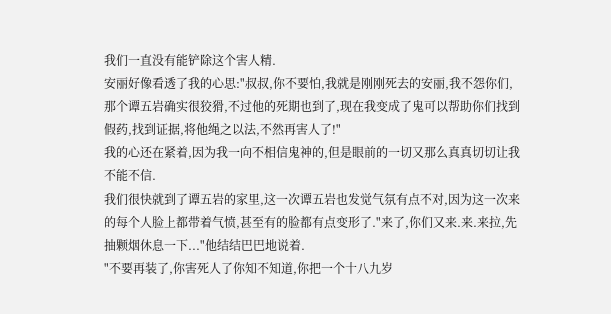我们一直没有能铲除这个害人精.
安丽好像看透了我的心思:"叔叔,你不要怕,我就是刚刚死去的安丽,我不怨你们,那个谭五岩确实很狡猾,不过他的死期也到了,现在我变成了鬼可以帮助你们找到假药,找到证据,将他绳之以法,不然再害人了!"
我的心还在紧着,因为我一向不相信鬼神的,但是眼前的一切又那么真真切切让我不能不信.
我们很快就到了谭五岩的家里,这一次谭五岩也发觉气氛有点不对,因为这一次来的每个人脸上都带着气愤,甚至有的脸都有点变形了."来了,你们又来.来.来拉,先抽颗烟休息一下..."他结结巴巴地说着.
"不要再装了,你害死人了你知不知道,你把一个十八九岁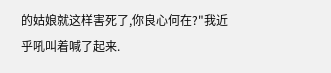的姑娘就这样害死了,你良心何在?"我近乎吼叫着喊了起来.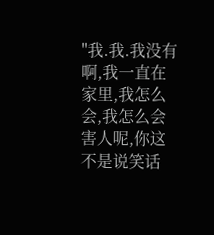"我.我.我没有啊,我一直在家里,我怎么会,我怎么会害人呢,你这不是说笑话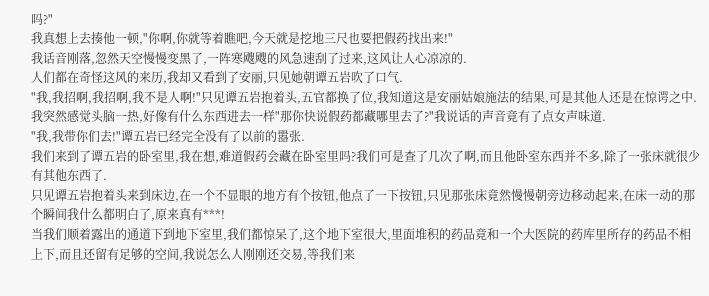吗?"
我真想上去揍他一顿,"你啊,你就等着瞧吧,今天就是挖地三尺也要把假药找出来!"
我话音刚落,忽然天空慢慢变黑了,一阵寒飕飕的风急速刮了过来,这风让人心凉凉的.
人们都在奇怪这风的来历,我却又看到了安丽,只见她朝谭五岩吹了口气.
"我,我招啊,我招啊,我不是人啊!"只见谭五岩抱着头,五官都换了位,我知道这是安丽姑娘施法的结果,可是其他人还是在惊谔之中.
我突然感觉头脑一热,好像有什么东西进去一样"那你快说假药都藏哪里去了?"我说话的声音竟有了点女声味道.
"我,我带你们去!"谭五岩已经完全没有了以前的嚣张.
我们来到了谭五岩的卧室里,我在想,难道假药会藏在卧室里吗?我们可是查了几次了啊,而且他卧室东西并不多,除了一张床就很少有其他东西了.
只见谭五岩抱着头来到床边,在一个不显眼的地方有个按钮,他点了一下按钮,只见那张床竟然慢慢朝旁边移动起来,在床一动的那个瞬间我什么都明白了,原来真有***!
当我们顺着露出的通道下到地下室里,我们都惊呆了,这个地下室很大,里面堆积的药品竟和一个大医院的药库里所存的药品不相上下,而且还留有足够的空间,我说怎么人刚刚还交易,等我们来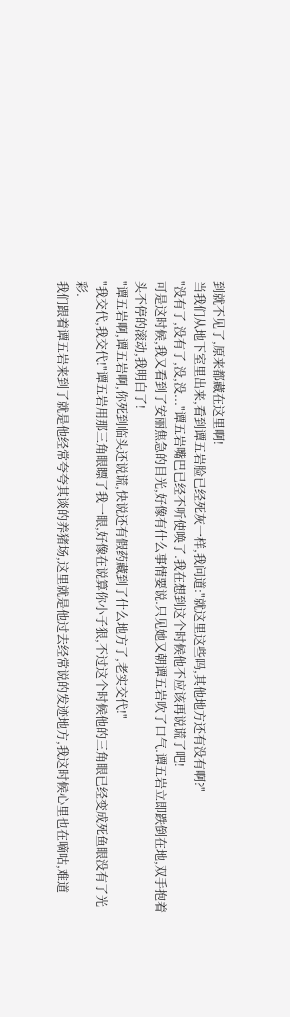到就不见了,原来都藏在这里啊!
当我们从地下室里出来,看到谭五岩脸已经死灰一样,我问道:"就这里这些吗,其他地方还有没有啊?"
"没有了,没有了,没,没..."谭五岩嘴巴已经不听使唤了.我在想到这个时候他不应该再说谎了吧!
可是这时候,我又看到了安丽焦急的目光,好像有什么事情要说.只见她又朝谭五岩吹了口气.谭五岩立即跌倒在地,双手抱着头不停的滚动,我明白了!
"谭五岩啊,谭五岩啊,你死到临头还说谎,快说还有假药藏到了什么地方了,老实交代!"
"我交代,我交代!"谭五岩用那三角眼瞟了我一眼,好像在说算你小子狠,不过这个时候他的三角眼已经变成死鱼眼没有了光彩.
我们跟着谭五岩来到了就是他经常夸夸其谈的养猪场,这里就是他过去经常说的发迹地方,我这时候心里也在嘀咕,难道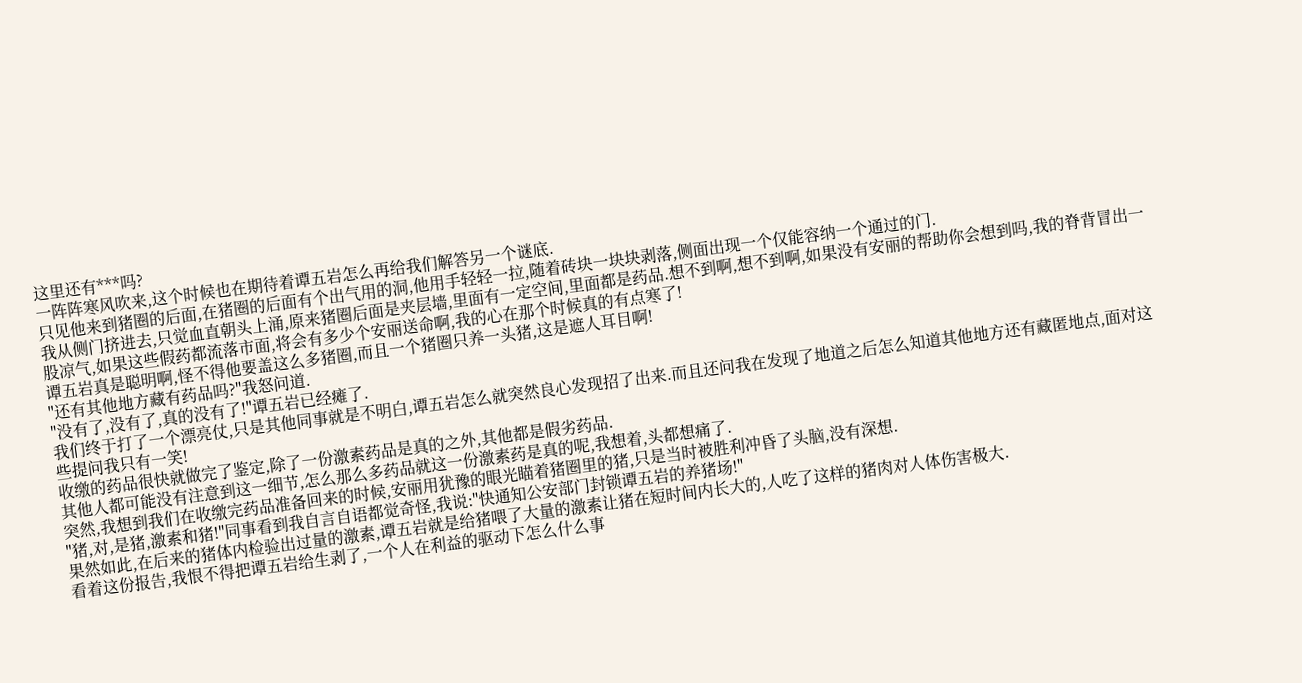这里还有***吗?
一阵阵寒风吹来,这个时候也在期待着谭五岩怎么再给我们解答另一个谜底.
只见他来到猪圈的后面,在猪圈的后面有个出气用的洞,他用手轻轻一拉,随着砖块一块块剥落,侧面出现一个仅能容纳一个通过的门.
我从侧门挤进去,只觉血直朝头上涌,原来猪圈后面是夹层墙,里面有一定空间,里面都是药品.想不到啊,想不到啊,如果没有安丽的帮助你会想到吗,我的脊背冒出一股凉气,如果这些假药都流落市面,将会有多少个安丽送命啊,我的心在那个时候真的有点寒了!
谭五岩真是聪明啊,怪不得他要盖这么多猪圈,而且一个猪圈只养一头猪,这是遮人耳目啊!
"还有其他地方藏有药品吗?"我怒问道.
"没有了,没有了,真的没有了!"谭五岩已经瘫了.
我们终于打了一个漂亮仗,只是其他同事就是不明白,谭五岩怎么就突然良心发现招了出来.而且还问我在发现了地道之后怎么知道其他地方还有藏匿地点,面对这些提问我只有一笑!
收缴的药品很快就做完了鉴定,除了一份激素药品是真的之外,其他都是假劣药品.
其他人都可能没有注意到这一细节,怎么那么多药品就这一份激素药是真的呢,我想着,头都想痛了.
突然,我想到我们在收缴完药品准备回来的时候,安丽用犹豫的眼光瞄着猪圈里的猪,只是当时被胜利冲昏了头脑,没有深想.
"猪,对,是猪,激素和猪!"同事看到我自言自语都觉奇怪,我说:"快通知公安部门封锁谭五岩的养猪场!"
果然如此,在后来的猪体内检验出过量的激素,谭五岩就是给猪喂了大量的激素让猪在短时间内长大的,人吃了这样的猪肉对人体伤害极大.
看着这份报告,我恨不得把谭五岩给生剥了,一个人在利益的驱动下怎么什么事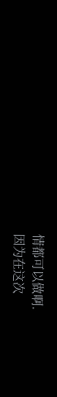情都可以做啊.
因为在这次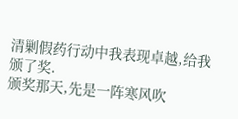清剿假药行动中我表现卓越,给我颁了奖.
颁奖那天,先是一阵寒风吹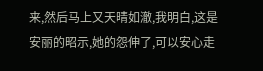来,然后马上又天晴如澈,我明白,这是安丽的昭示,她的怨伸了,可以安心走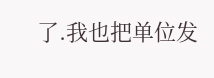了.我也把单位发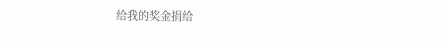给我的奖金捐给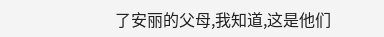了安丽的父母,我知道,这是他们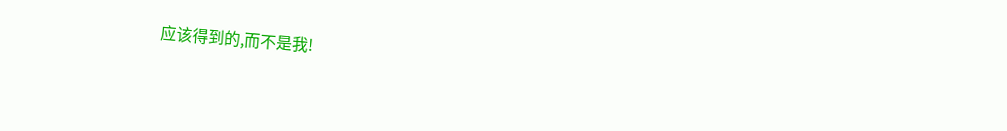应该得到的,而不是我!